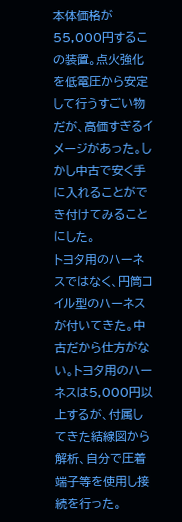本体価格が55,000円するこの装置。点火強化を低電圧から安定して行うすごい物だが、高価すぎるイメージがあった。しかし中古で安く手に入れることができ付けてみることにした。
トヨタ用のハーネスではなく、円筒コイル型のハーネスが付いてきた。中古だから仕方がない。トヨタ用のハーネスは5,000円以上するが、付属してきた結線図から解析、自分で圧着端子等を使用し接続を行った。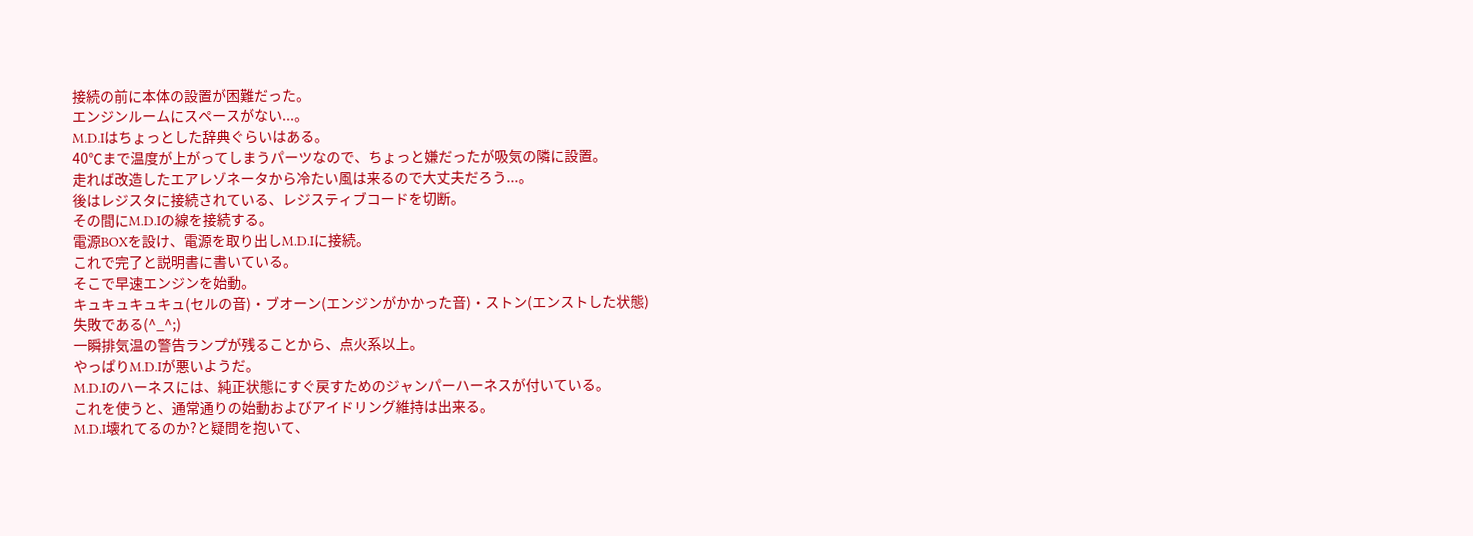接続の前に本体の設置が困難だった。
エンジンルームにスペースがない...。
M.D.Iはちょっとした辞典ぐらいはある。
40℃まで温度が上がってしまうパーツなので、ちょっと嫌だったが吸気の隣に設置。
走れば改造したエアレゾネータから冷たい風は来るので大丈夫だろう...。
後はレジスタに接続されている、レジスティブコードを切断。
その間にM.D.Iの線を接続する。
電源BOXを設け、電源を取り出しM.D.Iに接続。
これで完了と説明書に書いている。
そこで早速エンジンを始動。
キュキュキュキュ(セルの音)・ブオーン(エンジンがかかった音)・ストン(エンストした状態)
失敗である(^_^;)
一瞬排気温の警告ランプが残ることから、点火系以上。
やっぱりM.D.Iが悪いようだ。
M.D.Iのハーネスには、純正状態にすぐ戻すためのジャンパーハーネスが付いている。
これを使うと、通常通りの始動およびアイドリング維持は出来る。
M.D.I壊れてるのか?と疑問を抱いて、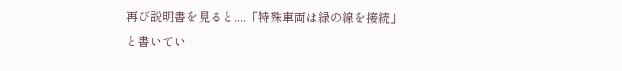再び説明書を見ると....「特殊車両は緑の線を接続」と書いてい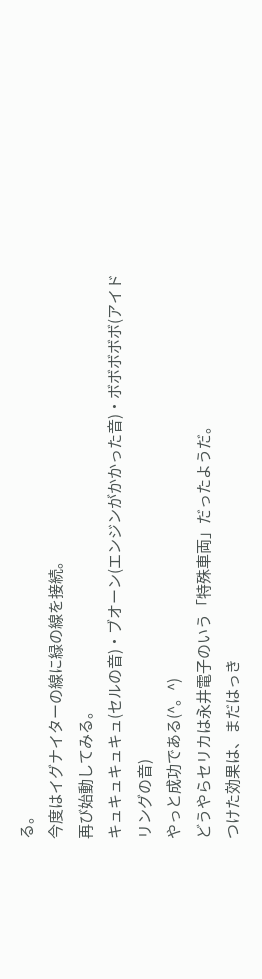る。
今度はイグナイターの線に緑の線を接続。
再び始動してみる。
キュキュキュキュ(セルの音)・ブオーン(エンジンがかかった音)・ボボボボボ(アイドリングの音)
やっと成功である(^。^)
どうやらセリカは永井電子のいう「特殊車両」だったようだ。
つけた効果は、まだはっき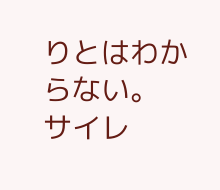りとはわからない。
サイレ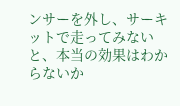ンサーを外し、サーキットで走ってみないと、本当の効果はわからないか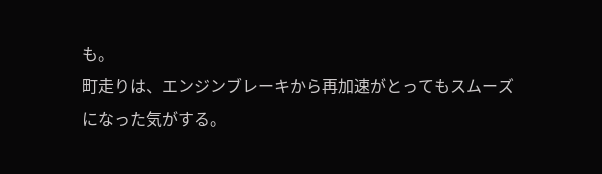も。
町走りは、エンジンブレーキから再加速がとってもスムーズになった気がする。